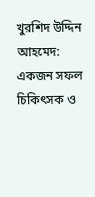খুরশিদ উদ্দিন আহমেদ: একজন সফল চিকিৎসক ও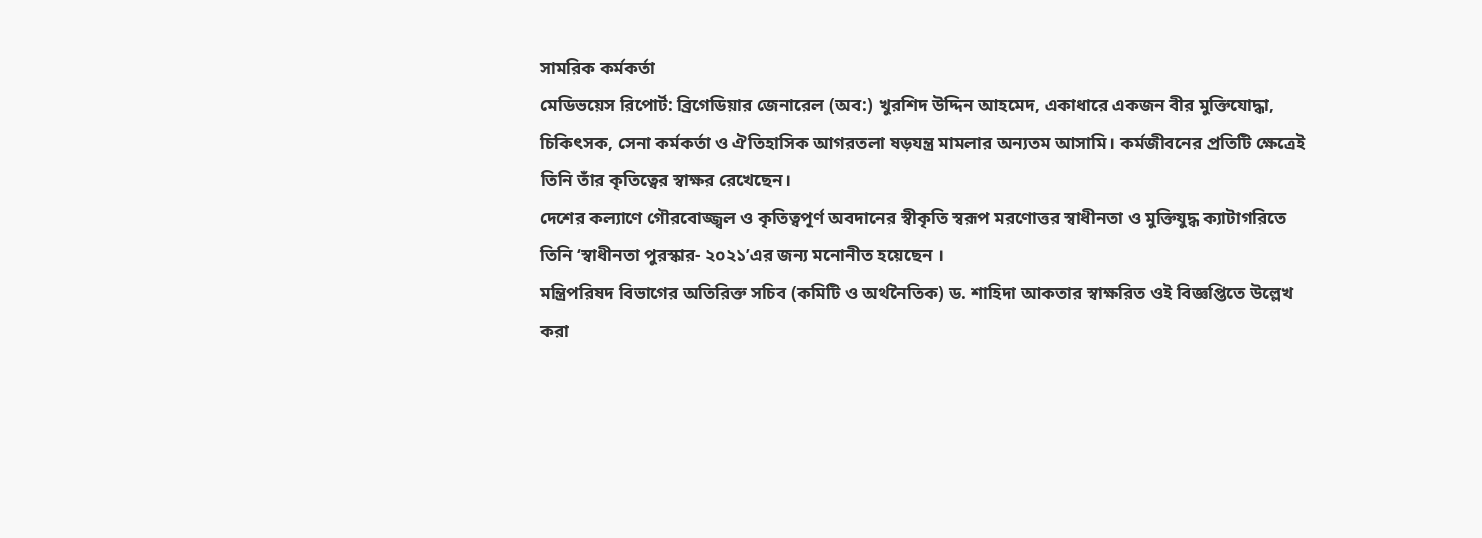সামরিক কর্মকর্তা
মেডিভয়েস রিপোর্ট: ব্রিগেডিয়ার জেনারেল (অব:) খুরশিদ উদ্দিন আহমেদ, একাধারে একজন বীর মুক্তিযোদ্ধা, চিকিৎসক, সেনা কর্মকর্তা ও ঐতিহাসিক আগরতলা ষড়যন্ত্র মামলার অন্যতম আসামি। কর্মজীবনের প্রতিটি ক্ষেত্রেই তিনি তাঁর কৃতিত্বের স্বাক্ষর রেখেছেন।
দেশের কল্যাণে গৌরবোজ্জ্বল ও কৃতিত্বপূর্ণ অবদানের স্বীকৃতি স্বরূপ মরণোত্তর স্বাধীনতা ও মুক্তিযুদ্ধ ক্যাটাগরিতে তিনি ‘স্বাধীনতা পুরস্কার- ২০২১’এর জন্য মনোনীত হয়েছেন ।
মন্ত্রিপরিষদ বিভাগের অতিরিক্ত সচিব (কমিটি ও অর্থনৈতিক) ড. শাহিদা আকতার স্বাক্ষরিত ওই বিজ্ঞপ্তিতে উল্লেখ করা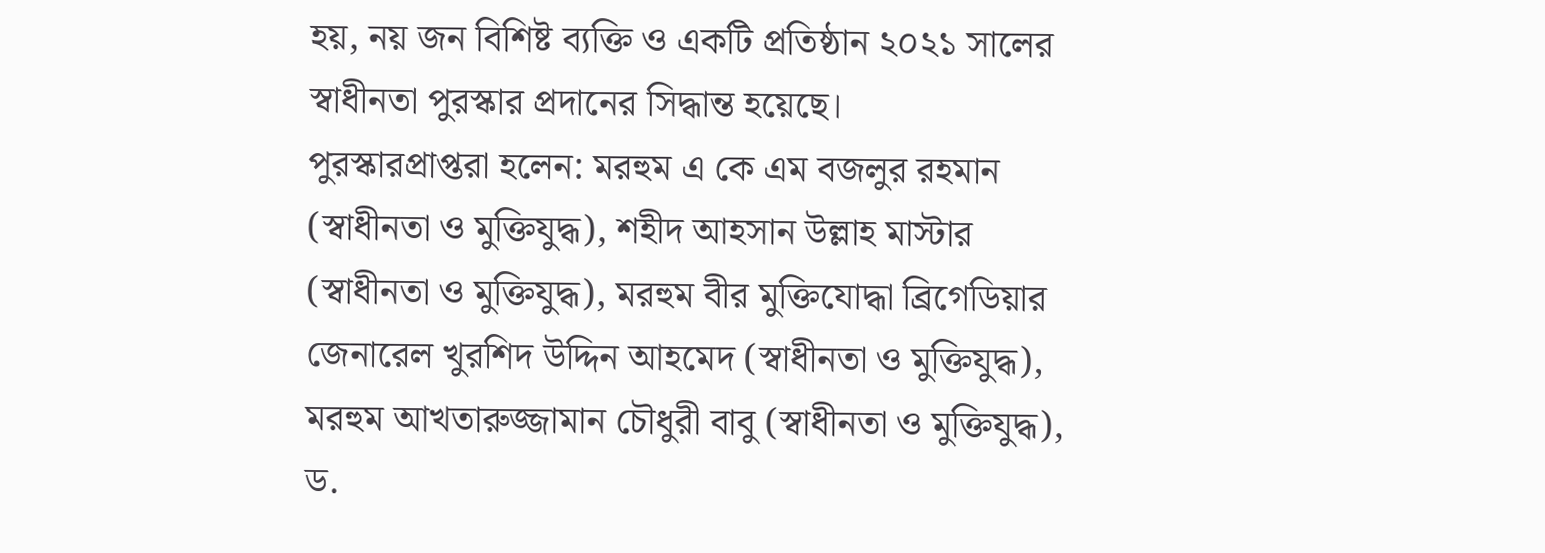হয়, নয় জন বিশিষ্ট ব্যক্তি ও একটি প্রতিষ্ঠান ২০২১ সালের স্বাধীনতা পুরস্কার প্রদানের সিদ্ধান্ত হয়েছে।
পুরস্কারপ্রাপ্তরা হলেন: মরহুম এ কে এম বজলুর রহমান (স্বাধীনতা ও মুক্তিযুদ্ধ), শহীদ আহসান উল্লাহ মাস্টার (স্বাধীনতা ও মুক্তিযুদ্ধ), মরহুম বীর মুক্তিযোদ্ধা ব্রিগেডিয়ার জেনারেল খুরশিদ উদ্দিন আহমেদ (স্বাধীনতা ও মুক্তিযুদ্ধ), মরহুম আখতারুজ্জামান চৌধুরী বাবু (স্বাধীনতা ও মুক্তিযুদ্ধ), ড.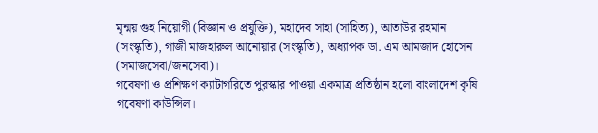মৃন্ময় গুহ নিয়োগী (বিজ্ঞান ও প্রযুক্তি), মহাদেব সাহা (সাহিত্য), আতাউর রহমান (সংস্কৃতি), গাজী মাজহারুল আনোয়ার (সংস্কৃতি), অধ্যাপক ডা. এম আমজাদ হোসেন (সমাজসেবা/জনসেবা)।
গবেষণা ও প্রশিক্ষণ ক্যাটাগরিতে পুরস্কার পাওয়া একমাত্র প্রতিষ্ঠান হলো বাংলাদেশ কৃষি গবেষণা কাউন্সিল।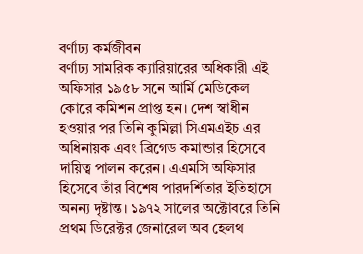বর্ণাঢ্য কর্মজীবন
বর্ণাঢ্য সামরিক ক্যারিয়ারের অধিকারী এই অফিসার ১৯৫৮ সনে আর্মি মেডিকেল কোরে কমিশন প্রাপ্ত হন। দেশ স্বাধীন হওয়ার পর তিনি কুমিল্লা সিএমএইচ এর অধিনায়ক এবং ব্রিগেড কমান্ডার হিসেবে দায়িত্ব পালন করেন। এএমসি অফিসার হিসেবে তাঁর বিশেষ পারদর্শিতার ইতিহাসে অনন্য দৃষ্টান্ত। ১৯৭২ সালের অক্টোবরে তিনি প্রথম ডিরেক্টর জেনারেল অব হেলথ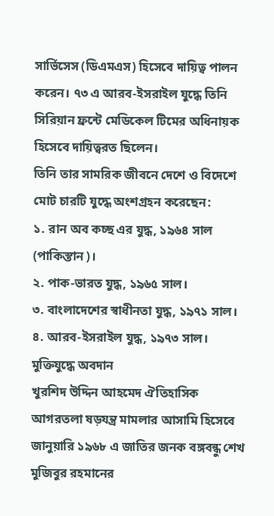সার্ভিসেস (ডিএমএস) হিসেবে দায়িত্ব পালন করেন। ৭৩ এ আরব-ইসরাইল যুদ্ধে তিনি সিরিয়ান ফ্রন্টে মেডিকেল টিমের অধিনায়ক হিসেবে দায়িত্বরত ছিলেন।
তিনি তার সামরিক জীবনে দেশে ও বিদেশে মোট চারটি যুদ্ধে অংশগ্রহন করেছেন:
১. রান অব কচ্ছ এর যুদ্ধ, ১৯৬৪ সাল (পাকিস্তান)।
২. পাক-ভারত যুদ্ধ, ১৯৬৫ সাল।
৩. বাংলাদেশের স্বাধীনতা যুদ্ধ, ১৯৭১ সাল।
৪. আরব-ইসরাইল যুদ্ধ, ১৯৭৩ সাল।
মুক্তিযুদ্ধে অবদান
খুরশিদ উদ্দিন আহমেদ ঐতিহাসিক আগরতলা ষড়যন্ত্র মামলার আসামি হিসেবে জানুয়ারি ১৯৬৮ এ জাতির জনক বঙ্গবন্ধু শেখ মুজিবুর রহমানের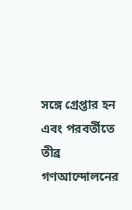সঙ্গে গ্রেপ্তার হন এবং পরবর্তীতে তীব্র গণআন্দোলনের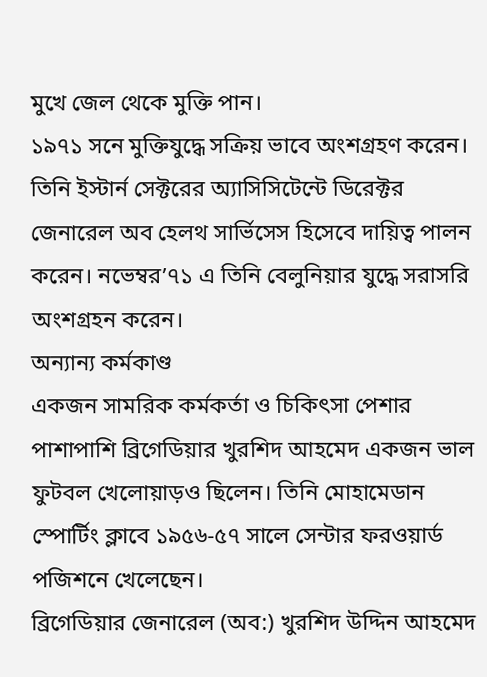মুখে জেল থেকে মুক্তি পান।
১৯৭১ সনে মুক্তিযুদ্ধে সক্রিয় ভাবে অংশগ্রহণ করেন। তিনি ইস্টার্ন সেক্টরের অ্যাসিসিটেন্টে ডিরেক্টর জেনারেল অব হেলথ সার্ভিসেস হিসেবে দায়িত্ব পালন করেন। নভেম্বর’৭১ এ তিনি বেলুনিয়ার যুদ্ধে সরাসরি অংশগ্রহন করেন।
অন্যান্য কর্মকাণ্ড
একজন সামরিক কর্মকর্তা ও চিকিৎসা পেশার পাশাপাশি ব্রিগেডিয়ার খুরশিদ আহমেদ একজন ভাল ফুটবল খেলোয়াড়ও ছিলেন। তিনি মোহামেডান স্পোর্টিং ক্লাবে ১৯৫৬-৫৭ সালে সেন্টার ফরওয়ার্ড পজিশনে খেলেছেন।
ব্রিগেডিয়ার জেনারেল (অব:) খুরশিদ উদ্দিন আহমেদ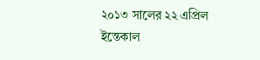২০১৩ সালের ২২ এপ্রিল ইন্তেকাল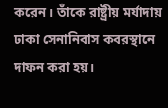করেন। তাঁকে রাষ্ট্রীয় মর্যাদায় ঢাকা সেনানিবাস কবরস্থানে দাফন করা হয়।